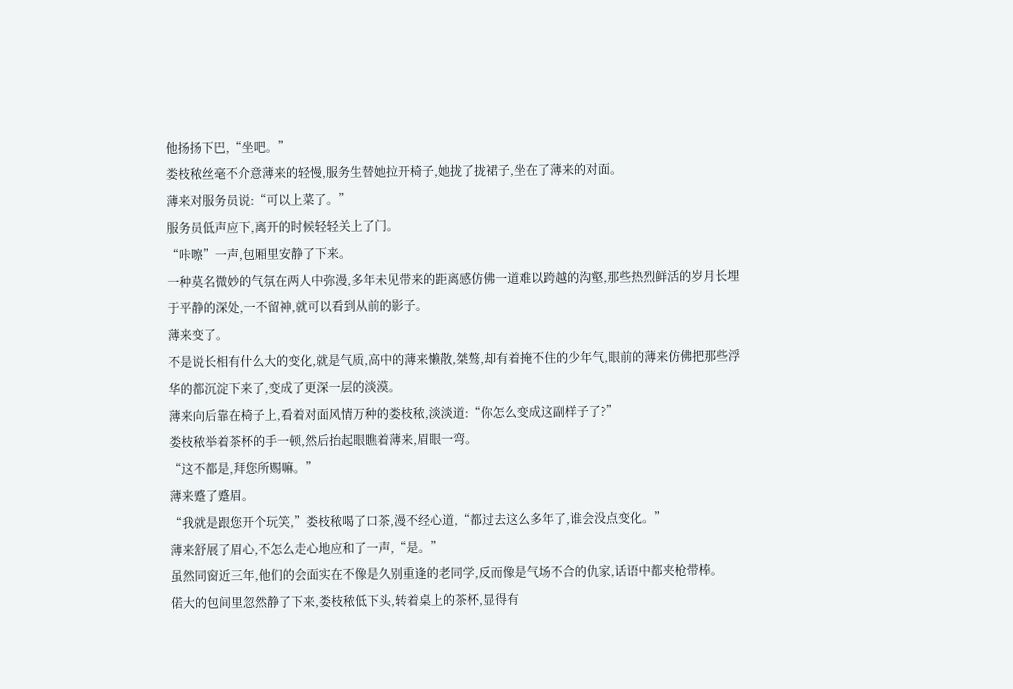他扬扬下巴,“坐吧。”
娄枝秾丝毫不介意薄来的轻慢,服务生替她拉开椅子,她拢了拢裙子,坐在了薄来的对面。
薄来对服务员说:“可以上菜了。”
服务员低声应下,离开的时候轻轻关上了门。
“咔嚓”一声,包厢里安静了下来。
一种莫名微妙的气氛在两人中弥漫,多年未见带来的距离感仿佛一道难以跨越的沟壑,那些热烈鲜活的岁月长埋于平静的深处,一不留神,就可以看到从前的影子。
薄来变了。
不是说长相有什么大的变化,就是气质,高中的薄来懒散,桀骜,却有着掩不住的少年气,眼前的薄来仿佛把那些浮华的都沉淀下来了,变成了更深一层的淡漠。
薄来向后靠在椅子上,看着对面风情万种的娄枝秾,淡淡道:“你怎么变成这副样子了?”
娄枝秾举着茶杯的手一顿,然后抬起眼瞧着薄来,眉眼一弯。
“这不都是,拜您所赐嘛。”
薄来蹙了蹙眉。
“我就是跟您开个玩笑,”娄枝秾喝了口茶,漫不经心道,“都过去这么多年了,谁会没点变化。”
薄来舒展了眉心,不怎么走心地应和了一声,“是。”
虽然同窗近三年,他们的会面实在不像是久别重逢的老同学,反而像是气场不合的仇家,话语中都夹枪带棒。
偌大的包间里忽然静了下来,娄枝秾低下头,转着桌上的茶杯,显得有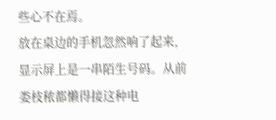些心不在焉。
放在桌边的手机忽然响了起来,显示屏上是一串陌生号码。从前娄枝秾都懒得接这种电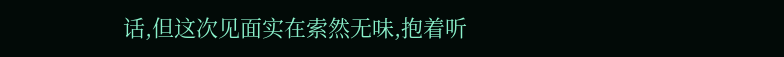话,但这次见面实在索然无味,抱着听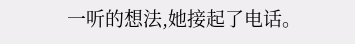一听的想法,她接起了电话。